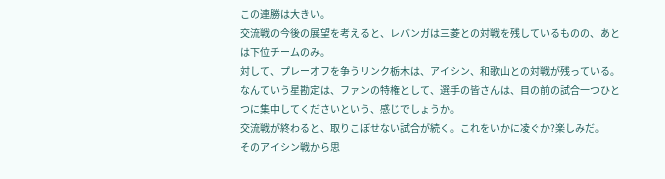この連勝は大きい。
交流戦の今後の展望を考えると、レバンガは三菱との対戦を残しているものの、あとは下位チームのみ。
対して、プレーオフを争うリンク栃木は、アイシン、和歌山との対戦が残っている。
なんていう星勘定は、ファンの特権として、選手の皆さんは、目の前の試合一つひとつに集中してくださいという、感じでしょうか。
交流戦が終わると、取りこぼせない試合が続く。これをいかに凌ぐか?楽しみだ。
そのアイシン戦から思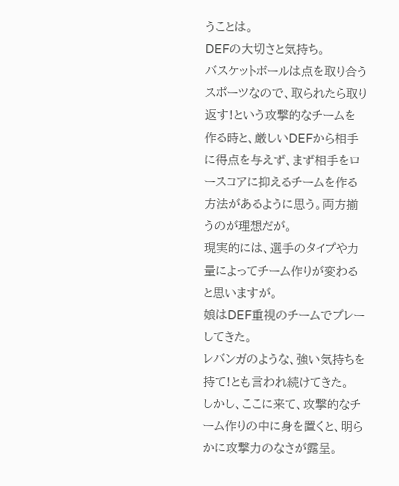うことは。
DEFの大切さと気持ち。
バスケットボールは点を取り合うスポーツなので、取られたら取り返す!という攻撃的なチームを作る時と、厳しいDEFから相手に得点を与えず、まず相手をロースコアに抑えるチームを作る方法があるように思う。両方揃うのが理想だが。
現実的には、選手のタイプや力量によってチーム作りが変わると思いますが。
娘はDEF重視のチームでプレーしてきた。
レバンガのような、強い気持ちを持て!とも言われ続けてきた。
しかし、ここに来て、攻撃的なチーム作りの中に身を置くと、明らかに攻撃力のなさが露呈。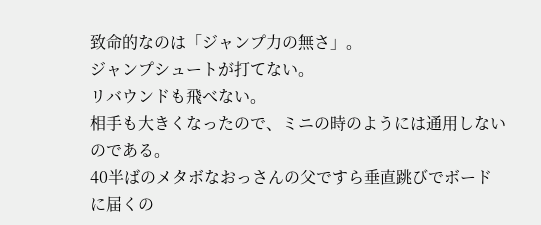致命的なのは「ジャンプ力の無さ」。
ジャンプシュートが打てない。
リバウンドも飛べない。
相手も大きくなったので、ミニの時のようには通用しないのである。
40半ばのメタボなおっさんの父ですら垂直跳びでボードに届くの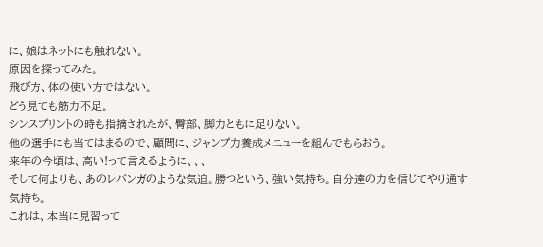に、娘はネットにも触れない。
原因を探ってみた。
飛び方、体の使い方ではない。
どう見ても筋力不足。
シンスプリントの時も指摘されたが、臀部、脚力ともに足りない。
他の選手にも当てはまるので、顧問に、ジャンプ力養成メニューを組んでもらおう。
来年の今頃は、高い!って言えるように、、、
そして何よりも、あのレバンガのような気迫。勝つという、強い気持ち。自分達の力を信じてやり通す気持ち。
これは、本当に見習って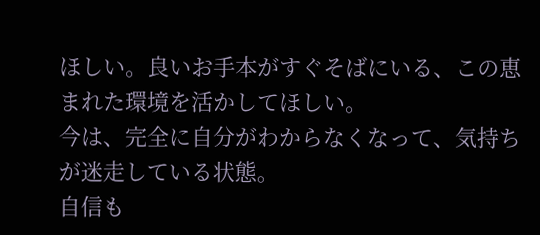ほしい。良いお手本がすぐそばにいる、この恵まれた環境を活かしてほしい。
今は、完全に自分がわからなくなって、気持ちが迷走している状態。
自信も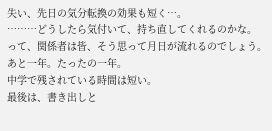失い、先日の気分転換の効果も短く…。
………どうしたら気付いて、持ち直してくれるのかな。
って、関係者は皆、そう思って月日が流れるのでしょう。
あと一年。たったの一年。
中学で残されている時間は短い。
最後は、書き出しと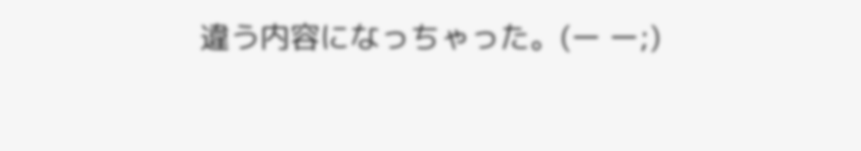違う内容になっちゃった。(ー ー;)